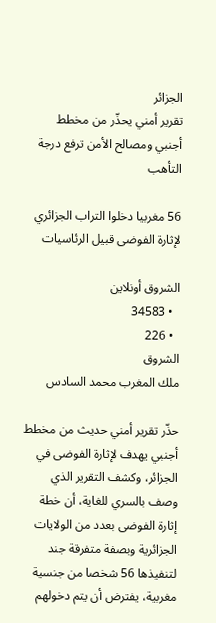الجزائر
تقرير أمني يحذّر من مخطط أجنبي ومصالح الأمن ترفع درجة التأهب

56 مغربيا دخلوا التراب الجزائري لإثارة الفوضى قبيل الرئاسيات

الشروق أونلاين
  • 34583
  • 226
الشروق
ملك المغرب محمد السادس

حذّر تقرير أمني حديث من مخطط أجنبي يهدف لإثارة الفوضى في الجزائر، وكشف التقرير الذي وصف بالسري للغاية، أن خطة إثارة الفوضى بعدد من الولايات الجزائرية وبصفة متفرقة جند لتنفيذها 56 شخصا من جنسية مغربية، يفترض أن يتم دخولهم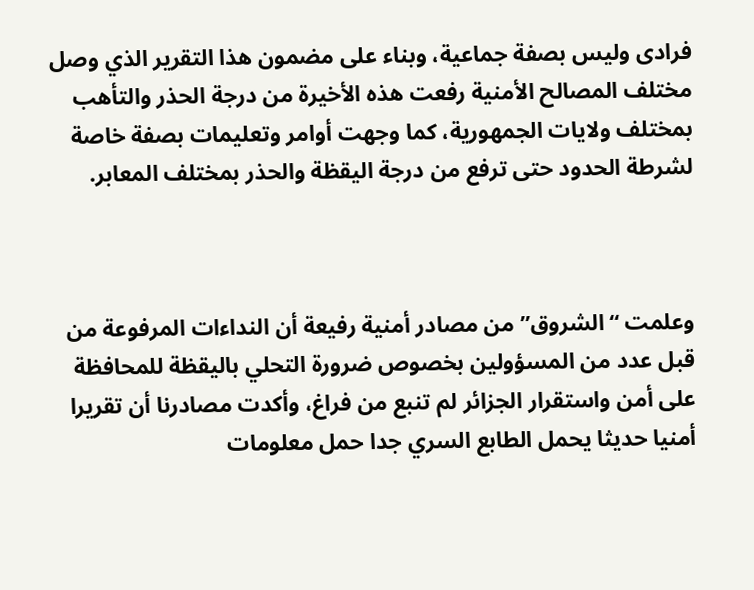فرادى وليس بصفة جماعية، وبناء على مضمون هذا التقرير الذي وصل مختلف المصالح الأمنية رفعت هذه الأخيرة من درجة الحذر والتأهب بمختلف ولايات الجمهورية، كما وجهت أوامر وتعليمات بصفة خاصة لشرطة الحدود حتى ترفع من درجة اليقظة والحذر بمختلف المعابر.



وعلمت “الشروق” من مصادر أمنية رفيعة أن النداءات المرفوعة من قبل عدد من المسؤولين بخصوص ضرورة التحلي باليقظة للمحافظة على أمن واستقرار الجزائر لم تنبع من فراغ، وأكدت مصادرنا أن تقريرا أمنيا حديثا يحمل الطابع السري جدا حمل معلومات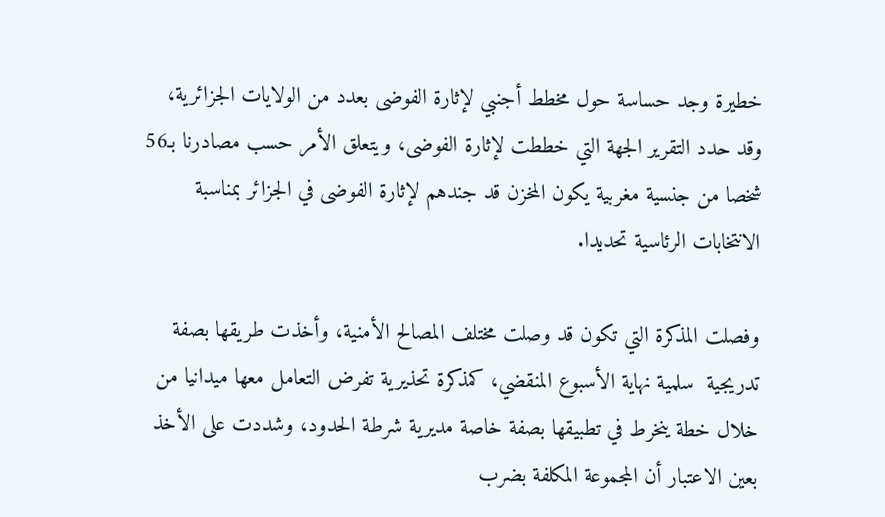خطيرة وجد حساسة حول مخطط أجنبي لإثارة الفوضى بعدد من الولايات الجزائرية، وقد حدد التقرير الجهة التي خططت لإثارة الفوضى، ويتعلق الأمر حسب مصادرنا بـ56 شخصا من جنسية مغربية يكون المخزن قد جندهم لإثارة الفوضى في الجزائر بمناسبة الانتخابات الرئاسية تحديدا.

وفصلت المذكرة التي تكون قد وصلت مختلف المصالح الأمنية، وأخذت طريقها بصفة تدريجية  سلمية نهاية الأسبوع المنقضي، كمذكرة تحذيرية تفرض التعامل معها ميدانيا من خلال خطة ينخرط في تطبيقها بصفة خاصة مديرية شرطة الحدود، وشددت على الأخذ بعين الاعتبار أن المجموعة المكلفة بضرب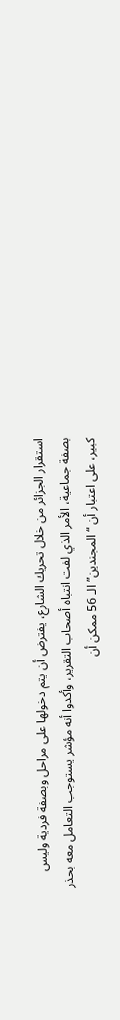استقرار الجزائر من خلال تحريك الشارع، يفترض أن يتم دخولها على مراحل وبصفة فردية وليس بصفة جماعية، الأمر الذي لفت انتباه أصحاب التقرير، وأكدوا أنه مؤشر يستوجب التعامل معه بحذر كبير، على اعتبار أن “المجندين” الـ 56 ممكن أن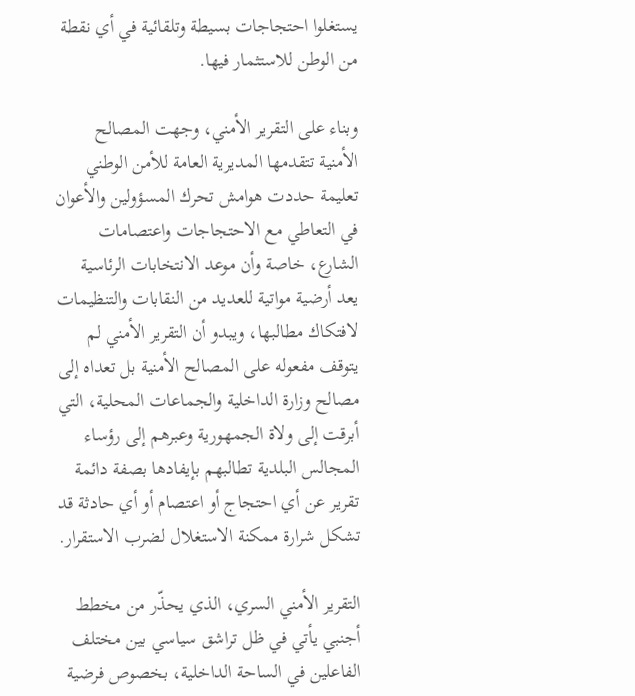يستغلوا احتجاجات بسيطة وتلقائية في أي نقطة من الوطن للاستثمار فيها.

وبناء على التقرير الأمني، وجهت المصالح الأمنية تتقدمها المديرية العامة للأمن الوطني تعليمة حددت هوامش تحرك المسؤولين والأعوان في التعاطي مع الاحتجاجات واعتصامات الشارع، خاصة وأن موعد الانتخابات الرئاسية يعد أرضية مواتية للعديد من النقابات والتنظيمات لافتكاك مطالبها، ويبدو أن التقرير الأمني لم يتوقف مفعوله على المصالح الأمنية بل تعداه إلى مصالح وزارة الداخلية والجماعات المحلية، التي أبرقت إلى ولاة الجمهورية وعبرهم إلى رؤساء المجالس البلدية تطالبهم بإيفادها بصفة دائمة تقرير عن أي احتجاج أو اعتصام أو أي حادثة قد تشكل شرارة ممكنة الاستغلال لضرب الاستقرار.

التقرير الأمني السري، الذي يحذّر من مخطط أجنبي يأتي في ظل تراشق سياسي بين مختلف الفاعلين في الساحة الداخلية، بخصوص فرضية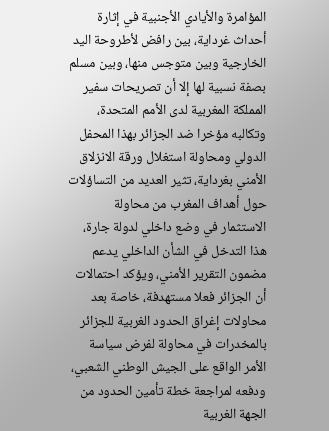المؤامرة والأيادي الأجنبية في إثارة أحداث غرداية، بين رافض لأطروحة اليد الخارجية وبين متوجس منها، وبين مسلم بصفة نسبية لها إلا أن تصريحات سفير المملكة المغربية لدى الأمم المتحدة، وتكالبه مؤخرا ضد الجزائر بهذا المحفل الدولي ومحاولة استغلال ورقة الانزلاق الأمني بغرداية، تثير العديد من التساؤلات حول أهداف المغرب من محاولة الاستثمار في وضع داخلي لدولة جارة، هذا التدخل في الشأن الداخلي يدعم مضمون التقرير الأمني، ويؤكد احتمالات أن الجزائر فعلا مستهدفة، خاصة بعد محاولات إغراق الحدود الغربية للجزائر بالمخدرات في محاولة لفرض سياسة الأمر الواقع على الجيش الوطني الشعبي، ودفعه لمراجعة خطة تأمين الحدود من الجهة الغربية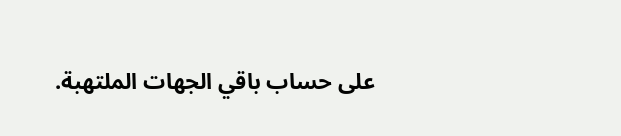على حساب باقي الجهات الملتهبة.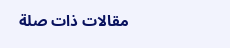مقالات ذات صلة